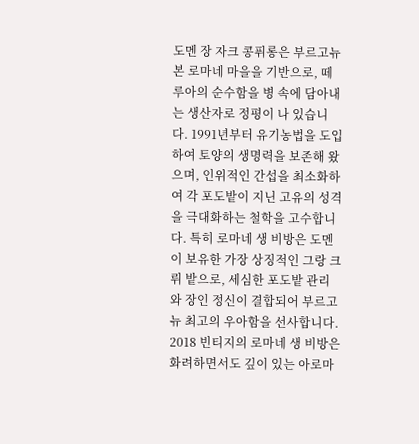도멘 장 자크 콩퓌롱은 부르고뉴 본 로마네 마을을 기반으로, 떼루아의 순수함을 병 속에 담아내는 생산자로 정평이 나 있습니다. 1991년부터 유기농법을 도입하여 토양의 생명력을 보존해 왔으며, 인위적인 간섭을 최소화하여 각 포도밭이 지닌 고유의 성격을 극대화하는 철학을 고수합니다. 특히 로마네 생 비방은 도멘이 보유한 가장 상징적인 그랑 크뤼 밭으로, 세심한 포도밭 관리와 장인 정신이 결합되어 부르고뉴 최고의 우아함을 선사합니다.
2018 빈티지의 로마네 생 비방은 화려하면서도 깊이 있는 아로마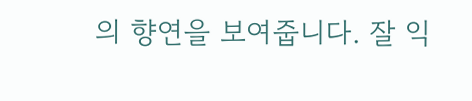의 향연을 보여줍니다. 잘 익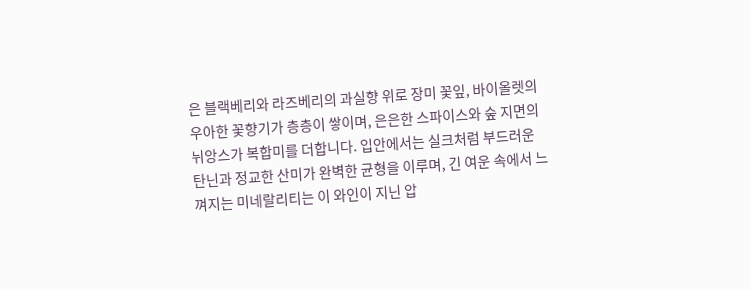은 블랙베리와 라즈베리의 과실향 위로 장미 꽃잎, 바이올렛의 우아한 꽃향기가 층층이 쌓이며, 은은한 스파이스와 숲 지면의 뉘앙스가 복합미를 더합니다. 입안에서는 실크처럼 부드러운 탄닌과 정교한 산미가 완벽한 균형을 이루며, 긴 여운 속에서 느껴지는 미네랄리티는 이 와인이 지닌 압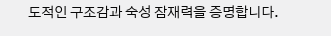도적인 구조감과 숙성 잠재력을 증명합니다.